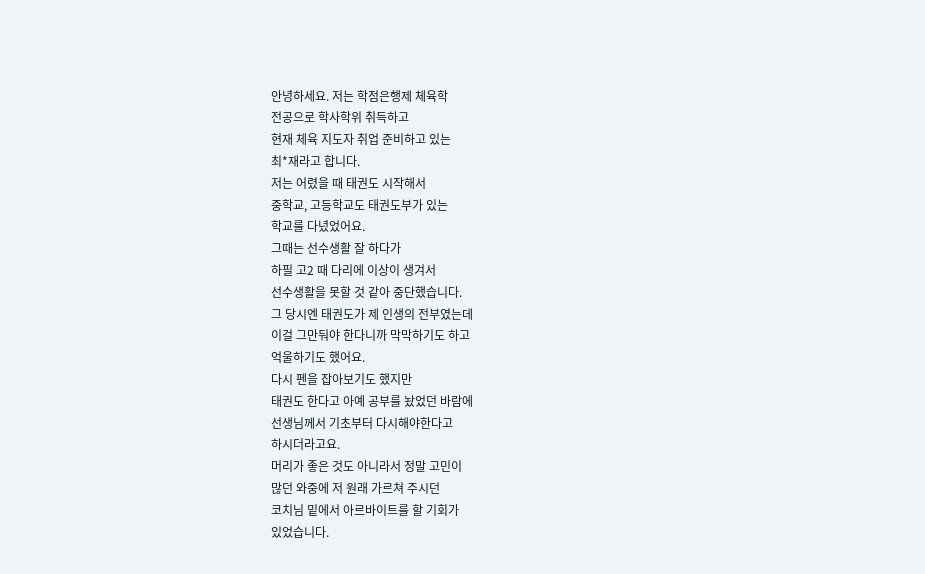안녕하세요. 저는 학점은행제 체육학
전공으로 학사학위 취득하고
현재 체육 지도자 취업 준비하고 있는
최*재라고 합니다.
저는 어렸을 때 태권도 시작해서
중학교, 고등학교도 태권도부가 있는
학교를 다녔었어요.
그때는 선수생활 잘 하다가
하필 고2 때 다리에 이상이 생겨서
선수생활을 못할 것 같아 중단했습니다.
그 당시엔 태권도가 제 인생의 전부였는데
이걸 그만둬야 한다니까 막막하기도 하고
억울하기도 했어요.
다시 펜을 잡아보기도 했지만
태권도 한다고 아예 공부를 놨었던 바람에
선생님께서 기초부터 다시해야한다고
하시더라고요.
머리가 좋은 것도 아니라서 정말 고민이
많던 와중에 저 원래 가르쳐 주시던
코치님 밑에서 아르바이트를 할 기회가
있었습니다.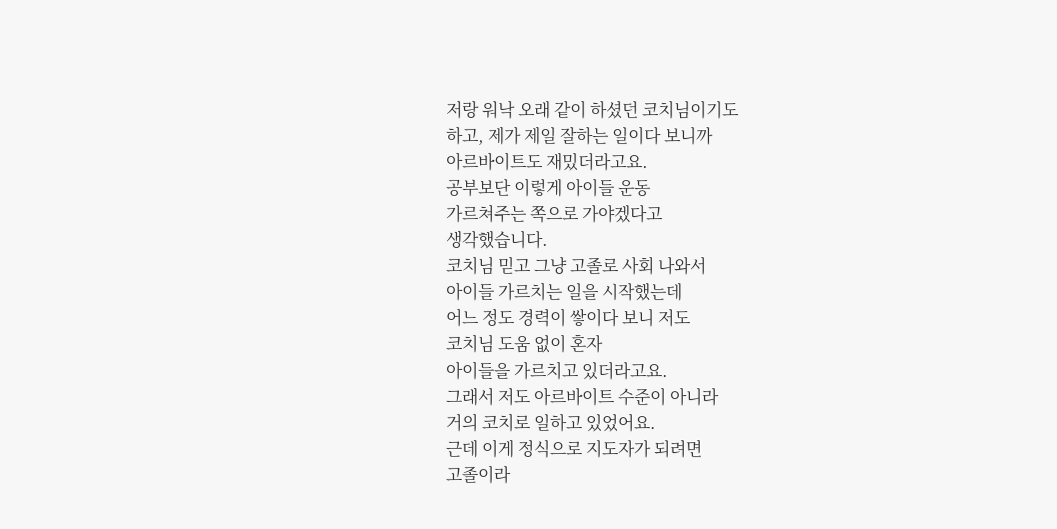저랑 워낙 오래 같이 하셨던 코치님이기도
하고, 제가 제일 잘하는 일이다 보니까
아르바이트도 재밌더라고요.
공부보단 이렇게 아이들 운동
가르쳐주는 쪽으로 가야겠다고
생각했습니다.
코치님 믿고 그냥 고졸로 사회 나와서
아이들 가르치는 일을 시작했는데
어느 정도 경력이 쌓이다 보니 저도
코치님 도움 없이 혼자
아이들을 가르치고 있더라고요.
그래서 저도 아르바이트 수준이 아니라
거의 코치로 일하고 있었어요.
근데 이게 정식으로 지도자가 되려면
고졸이라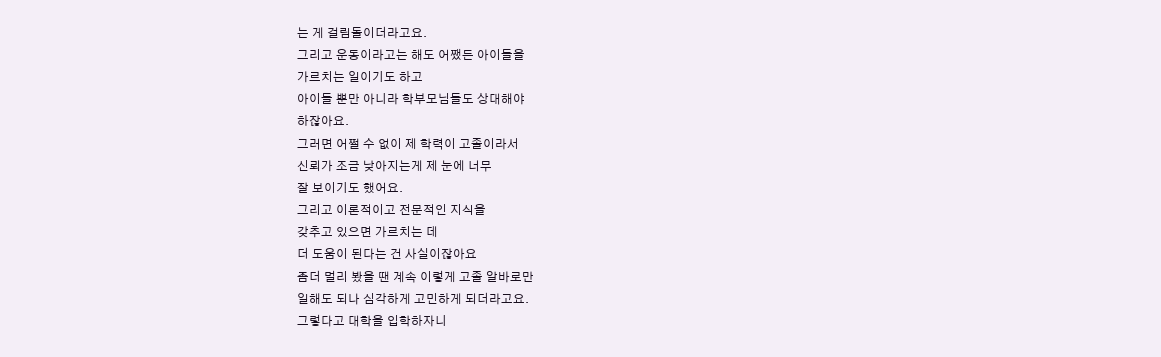는 게 걸림돌이더라고요.
그리고 운동이라고는 해도 어쨌든 아이들을
가르치는 일이기도 하고
아이들 뿐만 아니라 학부모님들도 상대해야
하잖아요.
그러면 어쩔 수 없이 제 학력이 고졸이라서
신뢰가 조금 낮아지는게 제 눈에 너무
잘 보이기도 했어요.
그리고 이론적이고 전문적인 지식을
갖추고 있으면 가르치는 데
더 도움이 된다는 건 사실이잖아요
좀더 멀리 봤을 땐 계속 이렇게 고졸 알바로만
일해도 되나 심각하게 고민하게 되더라고요.
그렇다고 대학을 입학하자니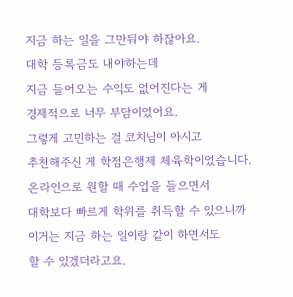지금 하는 일을 그만둬야 하잖아요.
대학 등록금도 내야하는데
지금 들어오는 수익도 없어진다는 게
경제적으로 너무 부담이었어요.
그렇게 고민하는 걸 코치님이 아시고
추천해주신 게 학점은행제 체육학이었습니다.
온라인으로 원할 때 수업을 들으면서
대학보다 빠르게 학위를 취득할 수 있으니까
이거는 지금 하는 일이랑 같이 하면서도
할 수 있겠더라고요.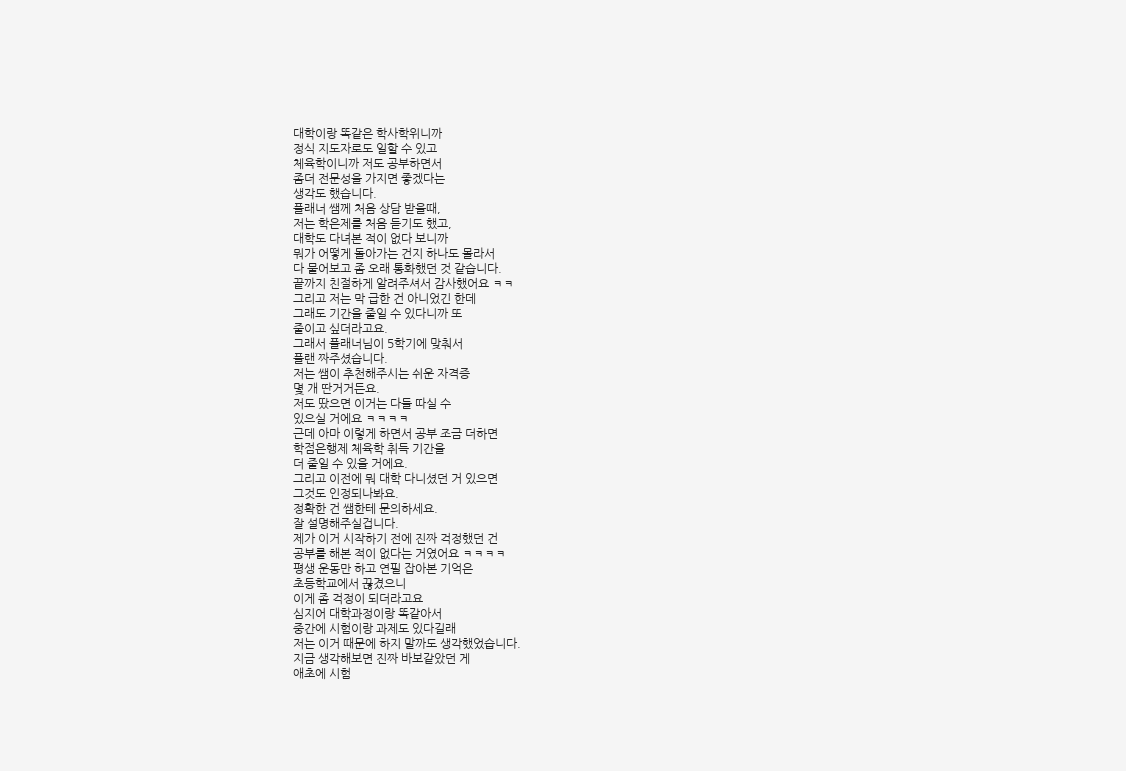대학이랑 똑같은 학사학위니까
정식 지도자로도 일할 수 있고
체육학이니까 저도 공부하면서
좀더 전문성을 가지면 좋겠다는
생각도 했습니다.
플래너 쌤께 처음 상담 받을때,
저는 학은제를 처음 듣기도 했고,
대학도 다녀본 적이 없다 보니까
뭐가 어떻게 돌아가는 건지 하나도 몰라서
다 물어보고 좀 오래 통화했던 것 같습니다.
끝까지 친절하게 알려주셔서 감사했어요 ㅋㅋ
그리고 저는 막 급한 건 아니었긴 한데
그래도 기간을 줄일 수 있다니까 또
줄이고 싶더라고요.
그래서 플래너님이 5학기에 맞춰서
플랜 짜주셨습니다.
저는 쌤이 추천해주시는 쉬운 자격증
몇 개 딴거거든요.
저도 땄으면 이거는 다들 따실 수
있으실 거에요 ㅋㅋㅋㅋ
근데 아마 이렇게 하면서 공부 조금 더하면
학점은행제 체육학 취득 기간을
더 줄일 수 있을 거에요.
그리고 이전에 뭐 대학 다니셨던 거 있으면
그것도 인정되나봐요.
정확한 건 쌤한테 문의하세요.
잘 설명해주실겁니다.
제가 이거 시작하기 전에 진짜 걱정했던 건
공부를 해본 적이 없다는 거였어요 ㅋㅋㅋㅋ
평생 운동만 하고 연필 잡아본 기억은
초등학교에서 끊겼으니
이게 좀 걱정이 되더라고요
심지어 대학과정이랑 똑같아서
중간에 시험이랑 과제도 있다길래
저는 이거 때문에 하지 말까도 생각했었습니다.
지금 생각해보면 진짜 바보같았던 게
애초에 시험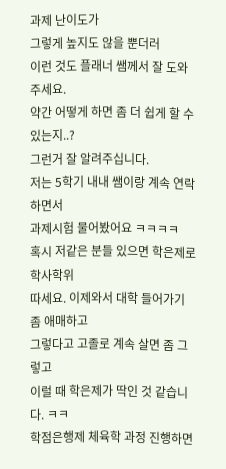과제 난이도가
그렇게 높지도 않을 뿐더러
이런 것도 플래너 쌤께서 잘 도와주세요.
약간 어떻게 하면 좀 더 쉽게 할 수 있는지..?
그런거 잘 알려주십니다.
저는 5학기 내내 쌤이랑 계속 연락하면서
과제시험 물어봤어요 ㅋㅋㅋㅋ
혹시 저같은 분들 있으면 학은제로 학사학위
따세요. 이제와서 대학 들어가기 좀 애매하고
그렇다고 고졸로 계속 살면 좀 그렇고
이럴 때 학은제가 딱인 것 같습니다. ㅋㅋ
학점은행제 체육학 과정 진행하면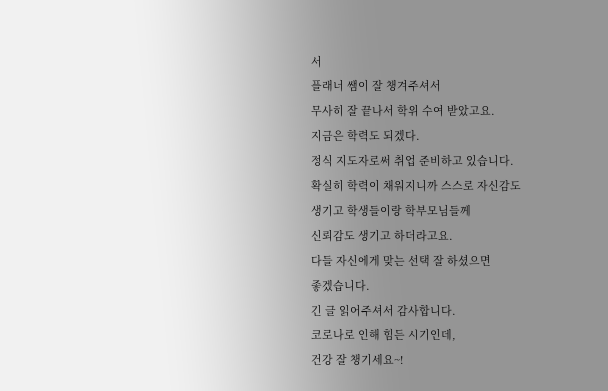서
플래너 쌤이 잘 챙겨주셔서
무사히 잘 끝나서 학위 수여 받았고요.
지금은 학력도 되겠다.
정식 지도자로써 취업 준비하고 있습니다.
확실히 학력이 채워지니까 스스로 자신감도
생기고 학생들이랑 학부모님들께
신뢰감도 생기고 하더라고요.
다들 자신에게 맞는 선택 잘 하셨으면
좋겠습니다.
긴 글 읽어주셔서 감사합니다.
코로나로 인해 힘든 시기인데,
건강 잘 챙기세요~!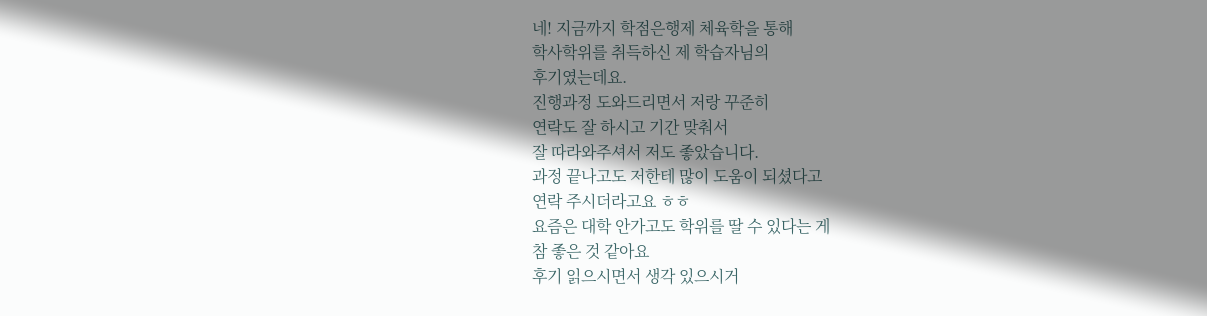네! 지금까지 학점은행제 체육학을 통해
학사학위를 취득하신 제 학습자님의
후기였는데요.
진행과정 도와드리면서 저랑 꾸준히
연락도 잘 하시고 기간 맞춰서
잘 따라와주셔서 저도 좋았습니다.
과정 끝나고도 저한테 많이 도움이 되셨다고
연락 주시더라고요 ㅎㅎ
요즘은 대학 안가고도 학위를 딸 수 있다는 게
참 좋은 것 같아요
후기 읽으시면서 생각 있으시거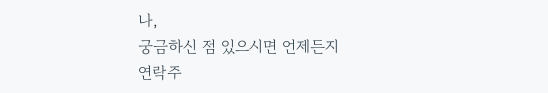나,
궁금하신 점 있으시면 언제든지
연락주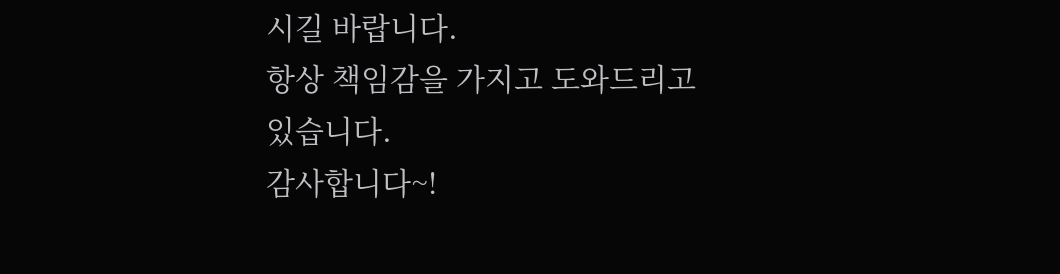시길 바랍니다.
항상 책임감을 가지고 도와드리고 있습니다.
감사합니다~!